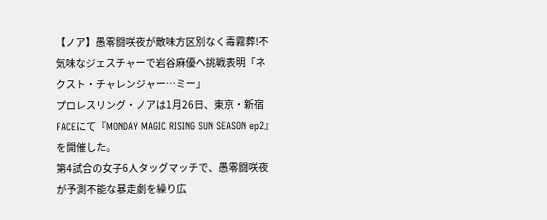【ノア】愚零闘咲夜が敵味方区別なく毒霧葬!不気味なジェスチャーで岩谷麻優へ挑戦表明「ネクスト・チャレンジャー…ミー」
プロレスリング・ノアは1月26日、東京・新宿FACEにて『MONDAY MAGIC RISING SUN SEASON ep2』を開催した。
第4試合の女子6人タッグマッチで、愚零闘咲夜が予測不能な暴走劇を繰り広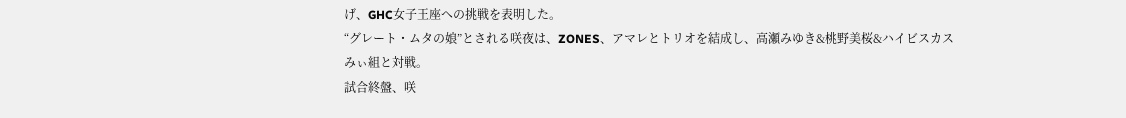げ、GHC女子王座への挑戦を表明した。
“グレート・ムタの娘”とされる咲夜は、ZONES、アマレとトリオを結成し、高瀬みゆき&桃野美桜&ハイビスカスみぃ組と対戦。
試合終盤、咲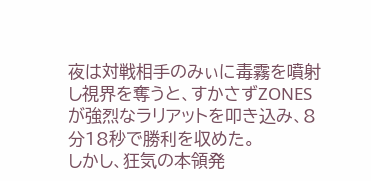夜は対戦相手のみぃに毒霧を噴射し視界を奪うと、すかさずZONESが強烈なラリアットを叩き込み、8分18秒で勝利を収めた。
しかし、狂気の本領発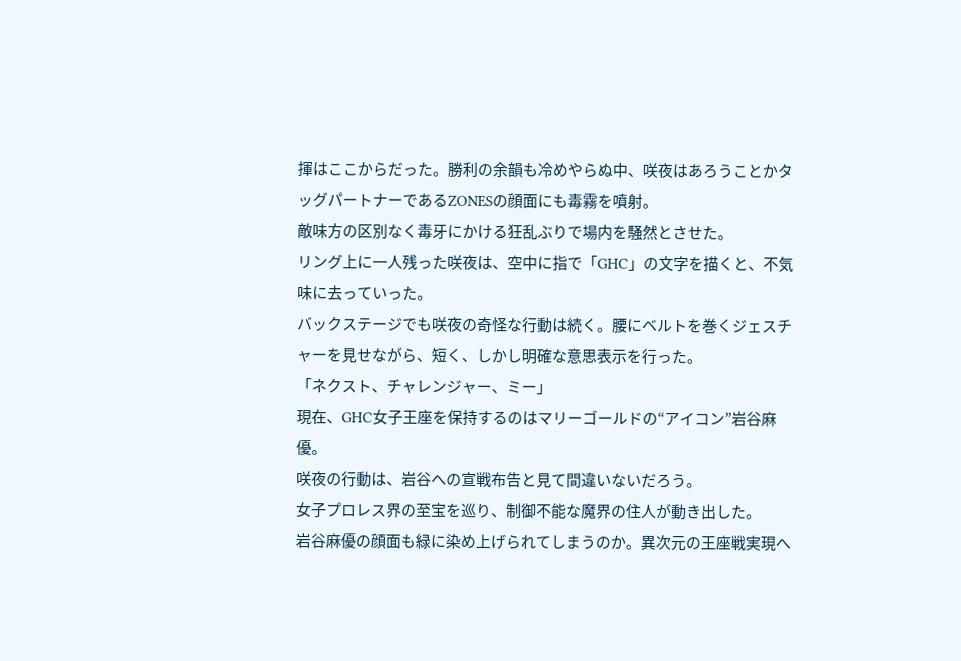揮はここからだった。勝利の余韻も冷めやらぬ中、咲夜はあろうことかタッグパートナーであるZONESの顔面にも毒霧を噴射。
敵味方の区別なく毒牙にかける狂乱ぶりで場内を騒然とさせた。
リング上に一人残った咲夜は、空中に指で「GHC」の文字を描くと、不気味に去っていった。
バックステージでも咲夜の奇怪な行動は続く。腰にベルトを巻くジェスチャーを見せながら、短く、しかし明確な意思表示を行った。
「ネクスト、チャレンジャー、ミー」
現在、GHC女子王座を保持するのはマリーゴールドの“アイコン”岩谷麻優。
咲夜の行動は、岩谷への宣戦布告と見て間違いないだろう。
女子プロレス界の至宝を巡り、制御不能な魔界の住人が動き出した。
岩谷麻優の顔面も緑に染め上げられてしまうのか。異次元の王座戦実現へ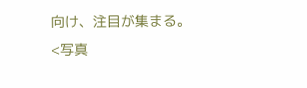向け、注目が集まる。
<写真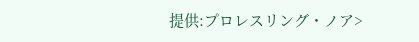提供:プロレスリング・ノア>